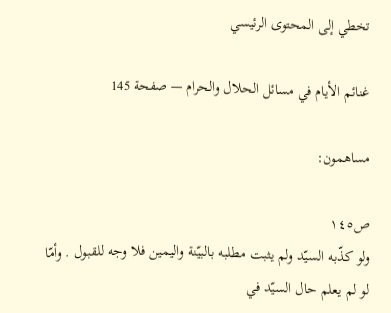تخطي إلى المحتوى الرئيسي

غنائم الأيام في مسائل الحلال والحرام — صفحة 145

مساهمون:

ص١٤٥
ولو كذّبه السيّد ولم يثبت مطلبه بالبيّنة واليمين فلا وجه للقبول . وأمّا لو لم يعلم حال السيّد في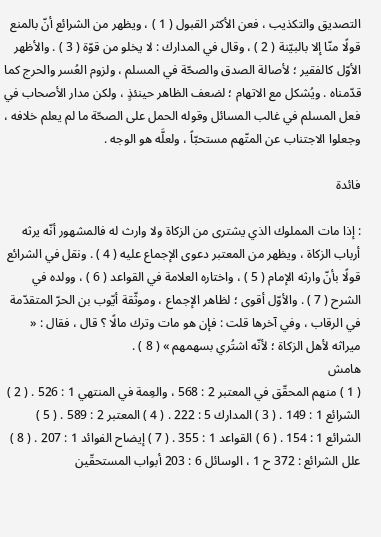التصديق والتكذيب ، فعن الأكثر القبول ( 1 ) ، ويظهر من الشرائع أنّ بالمنع قولًا منّا إلا بالبيّنة ( 2 ) ، وقال في المدارك : لا يخلو من قوّة ( 3 ) . والأظهر الأوّل كالفقير ؛ لأصالة الصدق والصحّة في المسلم ، ولزوم العُسر والحرج كما قدّمناه . ويُشكل مع الاتهام ؛ لضعف الظاهر حينئذٍ ، ولكن مدار الأصحاب في فعل المسلم في غالب المسائل وقوله الحمل على الصحّة ما لم يعلم خلافه ، وجعلوا الاجتناب عن المتّهم مستحبّاً ، ولعلَّه هو الوجه .

فائدة

: إذا مات المملوك الذي يشترى من الزكاة ولا وارث له فالمشهور أنّه يرثه أرباب الزكاة ، ويظهر من المعتبر دعوى الإجماع عليه ( 4 ) . ونقل في الشرائع قولًا بأنّ وارثه الإمام ( 5 ) ، واختاره العلامة في القواعد ( 6 ) ، وولده في الشرح ( 7 ) . والأوّل أقوى ؛ لظاهر الإجماع ، وموثّقة أيّوب بن الحرّ المتقدّمة في الرقاب ، وفي آخرها قلت : فإن هو مات وترك مالًا ؟ قال ، فقال : « ميراثه لأهل الزكاة ؛ لأنّه اشتُري بسهمهم » ( 8 ) .
هامش
( 1 ) منهم المحقّق في المعتبر 2 : 568 ، والعِمة في المنتهي 1 : 526 . ( 2 ) الشرائع 1 : 149 . ( 3 ) المدارك 5 : 222 . ( 4 ) المعتبر 2 : 589 . ( 5 ) الشرائع 1 : 154 . ( 6 ) القواعد 1 : 355 . ( 7 ) إيضاح الفوائد 1 : 207 . ( 8 ) علل الشرائع : 372 ح 1 ، الوسائل 6 : 203 أبواب المستحقّين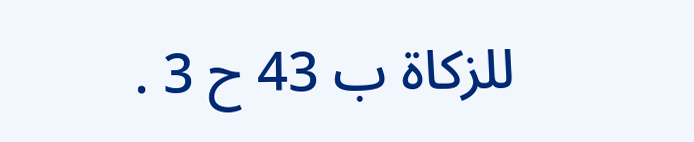للزكاة ب 43 ح 3 .